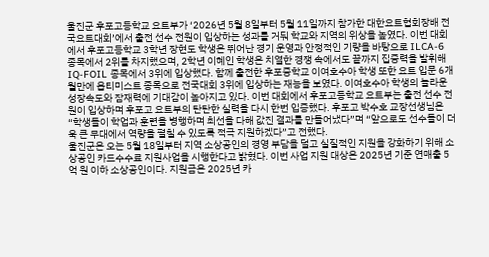울진군 후포고등학교 요트부가 ‘2026년 5월 8일부터 5월 11일까지 참가한 대한요트협회장배 전국요트대회’에서 출전 선수 전원이 입상하는 성과를 거둬 학교와 지역의 위상을 높였다. 이번 대회에서 후포고등학교 3학년 장현도 학생은 뛰어난 경기 운영과 안정적인 기량을 바탕으로 ILCA-6 종목에서 2위를 차지했으며, 2학년 이혜인 학생은 치열한 경쟁 속에서도 끝까지 집중력을 발휘해 IQ-FOIL 종목에서 3위에 입상했다. 함께 출전한 후포중학교 이여호수아 학생 또한 요트 입문 6개월만에 옵티미스트 종목으로 전국대회 3위에 입상하는 재능을 보였다. 이여호수아 학생의 놀라운 성장속도와 잠재력에 기대감이 높아지고 있다. 이번 대회에서 후포고등학교 요트부는 출전 선수 전원이 입상하며 후포고 요트부의 탄탄한 실력을 다시 한번 입증했다. 후포고 박수호 교장선생님은 “학생들이 학업과 훈련을 병행하며 최선을 다해 값진 결과를 만들어냈다”며 “앞으로도 선수들이 더욱 큰 무대에서 역량을 펼칠 수 있도록 적극 지원하겠다”고 전했다.
울진군은 오는 5월 18일부터 지역 소상공인의 경영 부담을 덜고 실질적인 지원을 강화하기 위해 소상공인 카드수수료 지원사업을 시행한다고 밝혔다. 이번 사업 지원 대상은 2025년 기준 연매출 5억 원 이하 소상공인이다. 지원금은 2025년 카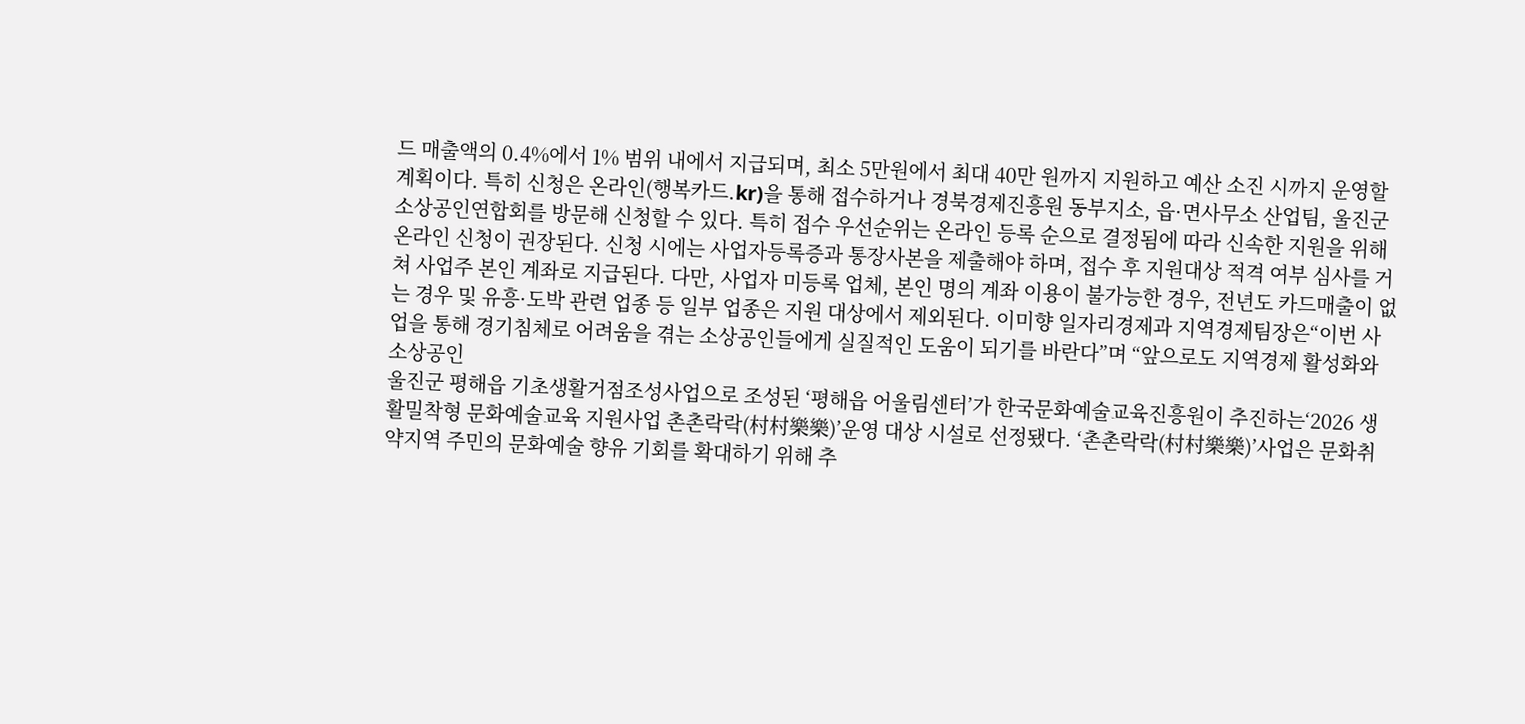드 매출액의 0.4%에서 1% 범위 내에서 지급되며, 최소 5만원에서 최대 40만 원까지 지원하고 예산 소진 시까지 운영할 계획이다. 특히 신청은 온라인(행복카드.kr)을 통해 접수하거나 경북경제진흥원 동부지소, 읍·면사무소 산업팀, 울진군 소상공인연합회를 방문해 신청할 수 있다. 특히 접수 우선순위는 온라인 등록 순으로 결정됨에 따라 신속한 지원을 위해 온라인 신청이 권장된다. 신청 시에는 사업자등록증과 통장사본을 제출해야 하며, 접수 후 지원대상 적격 여부 심사를 거쳐 사업주 본인 계좌로 지급된다. 다만, 사업자 미등록 업체, 본인 명의 계좌 이용이 불가능한 경우, 전년도 카드매출이 없는 경우 및 유흥·도박 관련 업종 등 일부 업종은 지원 대상에서 제외된다. 이미향 일자리경제과 지역경제팀장은“이번 사업을 통해 경기침체로 어려움을 겪는 소상공인들에게 실질적인 도움이 되기를 바란다”며 “앞으로도 지역경제 활성화와 소상공인
울진군 평해읍 기초생활거점조성사업으로 조성된 ‘평해읍 어울림센터’가 한국문화예술교육진흥원이 추진하는‘2026 생활밀착형 문화예술교육 지원사업 촌촌락락(村村樂樂)’운영 대상 시설로 선정됐다. ‘촌촌락락(村村樂樂)’사업은 문화취약지역 주민의 문화예술 향유 기회를 확대하기 위해 추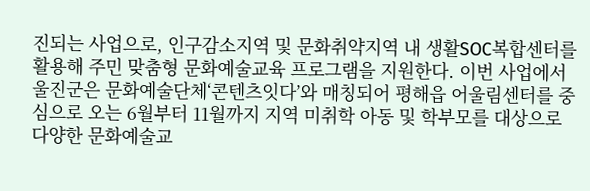진되는 사업으로, 인구감소지역 및 문화취약지역 내 생활SOC복합센터를 활용해 주민 맞춤형 문화예술교육 프로그램을 지원한다. 이번 사업에서 울진군은 문화예술단체‘콘텐츠잇다’와 매칭되어 평해읍 어울림센터를 중심으로 오는 6월부터 11월까지 지역 미취학 아동 및 학부모를 대상으로 다양한 문화예술교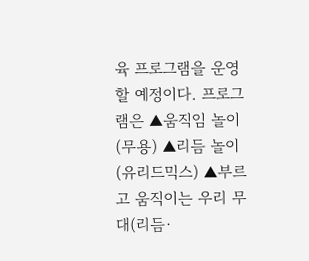육 프로그램을 운영할 예정이다. 프로그램은 ▲움직임 놀이(무용) ▲리듬 놀이(유리드믹스) ▲부르고 움직이는 우리 무대(리듬·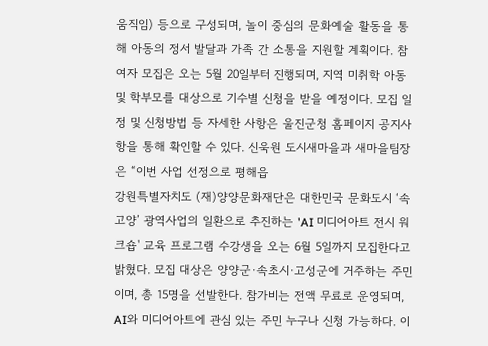움직임) 등으로 구성되며, 놀이 중심의 문화예술 활동을 통해 아동의 정서 발달과 가족 간 소통을 지원할 계획이다. 참여자 모집은 오는 5월 20일부터 진행되며, 지역 미취학 아동 및 학부모를 대상으로 기수별 신청을 받을 예정이다. 모집 일정 및 신청방법 등 자세한 사항은 울진군청 홈페이지 공지사항을 통해 확인할 수 있다. 신욱원 도시새마을과 새마을팀장은 “이번 사업 선정으로 평해읍
강원특별자치도 (재)양양문화재단은 대한민국 문화도시 ‘속고양’ 광역사업의 일환으로 추진하는 'AI 미디어아트 전시 워크숍' 교육 프로그램 수강생을 오는 6월 5일까지 모집한다고 밝혔다. 모집 대상은 양양군·속초시·고성군에 거주하는 주민이며, 총 15명을 선발한다. 참가비는 전액 무료로 운영되며, AI와 미디어아트에 관심 있는 주민 누구나 신청 가능하다. 이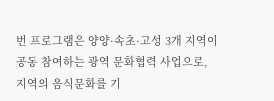번 프로그램은 양양·속초·고성 3개 지역이 공동 참여하는 광역 문화협력 사업으로, 지역의 음식문화를 기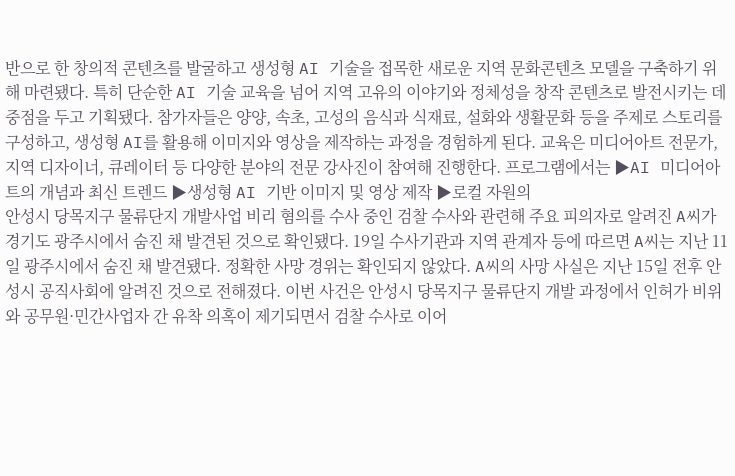반으로 한 창의적 콘텐츠를 발굴하고 생성형 AI 기술을 접목한 새로운 지역 문화콘텐츠 모델을 구축하기 위해 마련됐다. 특히 단순한 AI 기술 교육을 넘어 지역 고유의 이야기와 정체성을 창작 콘텐츠로 발전시키는 데 중점을 두고 기획됐다. 참가자들은 양양, 속초, 고성의 음식과 식재료, 설화와 생활문화 등을 주제로 스토리를 구성하고, 생성형 AI를 활용해 이미지와 영상을 제작하는 과정을 경험하게 된다. 교육은 미디어아트 전문가, 지역 디자이너, 큐레이터 등 다양한 분야의 전문 강사진이 참여해 진행한다. 프로그램에서는 ▶AI 미디어아트의 개념과 최신 트렌드 ▶생성형 AI 기반 이미지 및 영상 제작 ▶로컬 자원의
안성시 당목지구 물류단지 개발사업 비리 혐의를 수사 중인 검찰 수사와 관련해 주요 피의자로 알려진 A씨가 경기도 광주시에서 숨진 채 발견된 것으로 확인됐다. 19일 수사기관과 지역 관계자 등에 따르면 A씨는 지난 11일 광주시에서 숨진 채 발견됐다. 정확한 사망 경위는 확인되지 않았다. A씨의 사망 사실은 지난 15일 전후 안성시 공직사회에 알려진 것으로 전해졌다. 이번 사건은 안성시 당목지구 물류단지 개발 과정에서 인허가 비위와 공무원·민간사업자 간 유착 의혹이 제기되면서 검찰 수사로 이어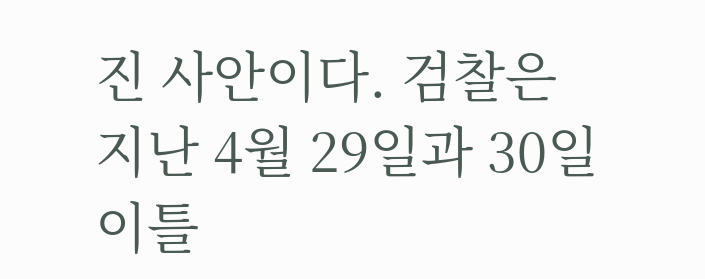진 사안이다. 검찰은 지난 4월 29일과 30일 이틀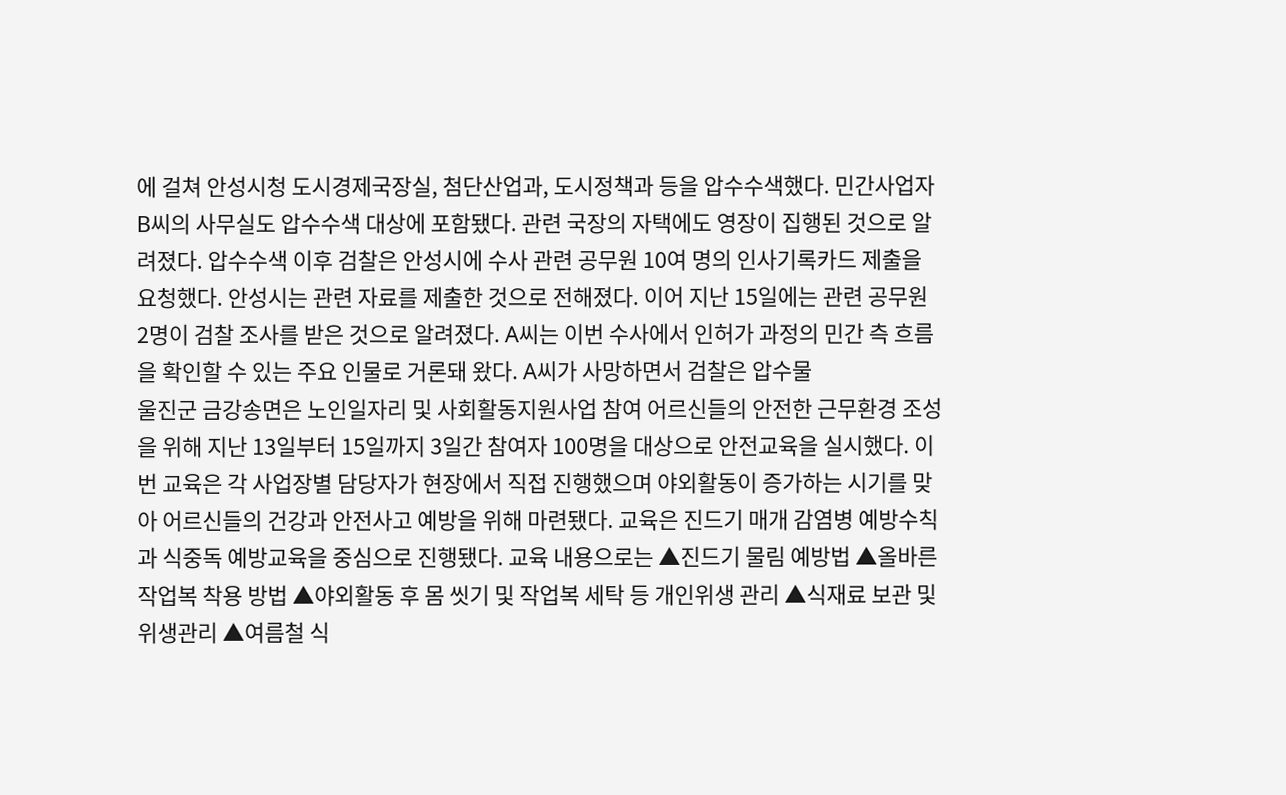에 걸쳐 안성시청 도시경제국장실, 첨단산업과, 도시정책과 등을 압수수색했다. 민간사업자 B씨의 사무실도 압수수색 대상에 포함됐다. 관련 국장의 자택에도 영장이 집행된 것으로 알려졌다. 압수수색 이후 검찰은 안성시에 수사 관련 공무원 10여 명의 인사기록카드 제출을 요청했다. 안성시는 관련 자료를 제출한 것으로 전해졌다. 이어 지난 15일에는 관련 공무원 2명이 검찰 조사를 받은 것으로 알려졌다. A씨는 이번 수사에서 인허가 과정의 민간 측 흐름을 확인할 수 있는 주요 인물로 거론돼 왔다. A씨가 사망하면서 검찰은 압수물
울진군 금강송면은 노인일자리 및 사회활동지원사업 참여 어르신들의 안전한 근무환경 조성을 위해 지난 13일부터 15일까지 3일간 참여자 100명을 대상으로 안전교육을 실시했다. 이번 교육은 각 사업장별 담당자가 현장에서 직접 진행했으며 야외활동이 증가하는 시기를 맞아 어르신들의 건강과 안전사고 예방을 위해 마련됐다. 교육은 진드기 매개 감염병 예방수칙과 식중독 예방교육을 중심으로 진행됐다. 교육 내용으로는 ▲진드기 물림 예방법 ▲올바른 작업복 착용 방법 ▲야외활동 후 몸 씻기 및 작업복 세탁 등 개인위생 관리 ▲식재료 보관 및 위생관리 ▲여름철 식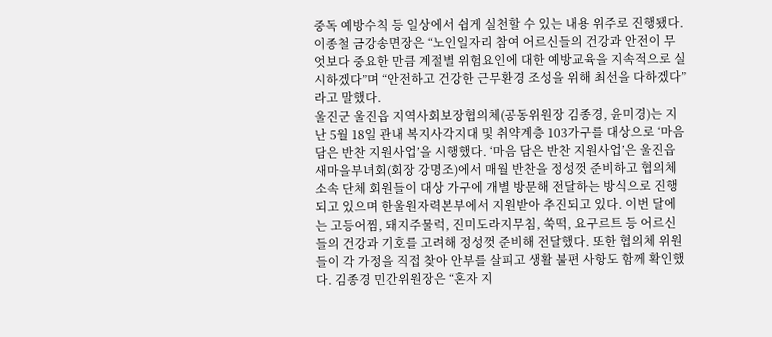중독 예방수칙 등 일상에서 쉽게 실천할 수 있는 내용 위주로 진행됐다. 이종철 금강송면장은 “노인일자리 참여 어르신들의 건강과 안전이 무엇보다 중요한 만큼 계절별 위험요인에 대한 예방교육을 지속적으로 실시하겠다”며 “안전하고 건강한 근무환경 조성을 위해 최선을 다하겠다”라고 말했다.
울진군 울진읍 지역사회보장협의체(공동위원장 김종경, 윤미경)는 지난 5월 18일 관내 복지사각지대 및 취약계층 103가구를 대상으로 ‘마음 담은 반찬 지원사업’을 시행했다. ‘마음 담은 반찬 지원사업’은 울진읍 새마을부녀회(회장 강명조)에서 매월 반찬을 정성껏 준비하고 협의체 소속 단체 회원들이 대상 가구에 개별 방문해 전달하는 방식으로 진행되고 있으며 한울원자력본부에서 지원받아 추진되고 있다. 이번 달에는 고등어찜, 돼지주물럭, 진미도라지무침, 쑥떡, 요구르트 등 어르신들의 건강과 기호를 고려해 정성껏 준비해 전달했다. 또한 협의체 위원들이 각 가정을 직접 찾아 안부를 살피고 생활 불편 사항도 함께 확인했다. 김종경 민간위원장은 “혼자 지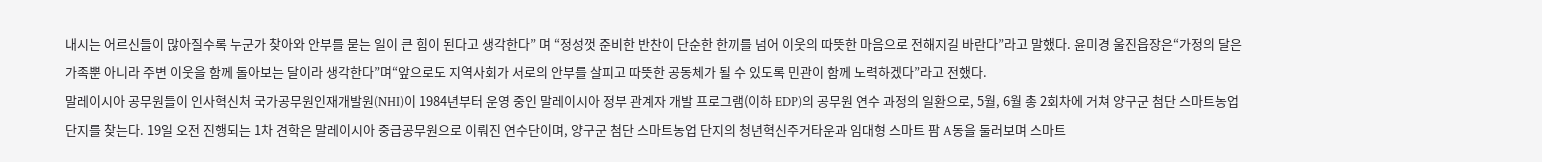내시는 어르신들이 많아질수록 누군가 찾아와 안부를 묻는 일이 큰 힘이 된다고 생각한다” 며 “정성껏 준비한 반찬이 단순한 한끼를 넘어 이웃의 따뜻한 마음으로 전해지길 바란다”라고 말했다. 윤미경 울진읍장은“가정의 달은 가족뿐 아니라 주변 이웃을 함께 돌아보는 달이라 생각한다”며“앞으로도 지역사회가 서로의 안부를 살피고 따뜻한 공동체가 될 수 있도록 민관이 함께 노력하겠다”라고 전했다.
말레이시아 공무원들이 인사혁신처 국가공무원인재개발원(NHI)이 1984년부터 운영 중인 말레이시아 정부 관계자 개발 프로그램(이하 EDP)의 공무원 연수 과정의 일환으로, 5월, 6월 총 2회차에 거쳐 양구군 첨단 스마트농업 단지를 찾는다. 19일 오전 진행되는 1차 견학은 말레이시아 중급공무원으로 이뤄진 연수단이며, 양구군 첨단 스마트농업 단지의 청년혁신주거타운과 임대형 스마트 팜 A동을 둘러보며 스마트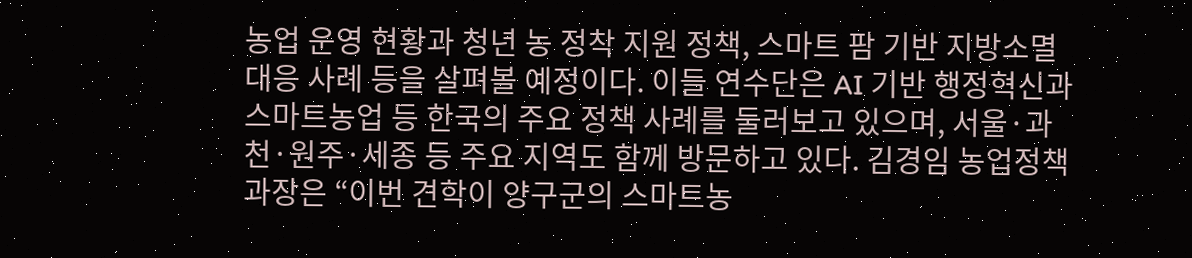농업 운영 현황과 청년 농 정착 지원 정책, 스마트 팜 기반 지방소멸 대응 사례 등을 살펴볼 예정이다. 이들 연수단은 AI 기반 행정혁신과 스마트농업 등 한국의 주요 정책 사례를 둘러보고 있으며, 서울·과천·원주·세종 등 주요 지역도 함께 방문하고 있다. 김경임 농업정책과장은 “이번 견학이 양구군의 스마트농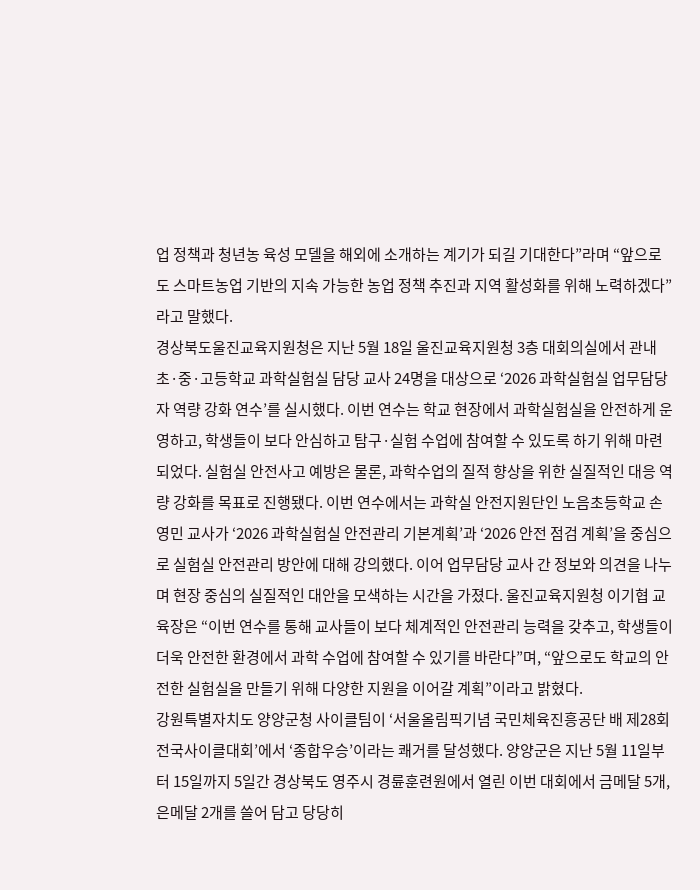업 정책과 청년농 육성 모델을 해외에 소개하는 계기가 되길 기대한다”라며 “앞으로도 스마트농업 기반의 지속 가능한 농업 정책 추진과 지역 활성화를 위해 노력하겠다”라고 말했다.
경상북도울진교육지원청은 지난 5월 18일 울진교육지원청 3층 대회의실에서 관내 초·중·고등학교 과학실험실 담당 교사 24명을 대상으로 ‘2026 과학실험실 업무담당자 역량 강화 연수’를 실시했다. 이번 연수는 학교 현장에서 과학실험실을 안전하게 운영하고, 학생들이 보다 안심하고 탐구·실험 수업에 참여할 수 있도록 하기 위해 마련되었다. 실험실 안전사고 예방은 물론, 과학수업의 질적 향상을 위한 실질적인 대응 역량 강화를 목표로 진행됐다. 이번 연수에서는 과학실 안전지원단인 노음초등학교 손영민 교사가 ‘2026 과학실험실 안전관리 기본계획’과 ‘2026 안전 점검 계획’을 중심으로 실험실 안전관리 방안에 대해 강의했다. 이어 업무담당 교사 간 정보와 의견을 나누며 현장 중심의 실질적인 대안을 모색하는 시간을 가졌다. 울진교육지원청 이기협 교육장은 “이번 연수를 통해 교사들이 보다 체계적인 안전관리 능력을 갖추고, 학생들이 더욱 안전한 환경에서 과학 수업에 참여할 수 있기를 바란다”며, “앞으로도 학교의 안전한 실험실을 만들기 위해 다양한 지원을 이어갈 계획”이라고 밝혔다.
강원특별자치도 양양군청 사이클팀이 ‘서울올림픽기념 국민체육진흥공단 배 제28회 전국사이클대회’에서 ‘종합우승’이라는 쾌거를 달성했다. 양양군은 지난 5월 11일부터 15일까지 5일간 경상북도 영주시 경륜훈련원에서 열린 이번 대회에서 금메달 5개, 은메달 2개를 쓸어 담고 당당히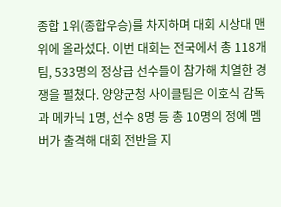종합 1위(종합우승)를 차지하며 대회 시상대 맨 위에 올라섰다. 이번 대회는 전국에서 총 118개 팀, 533명의 정상급 선수들이 참가해 치열한 경쟁을 펼쳤다. 양양군청 사이클팀은 이호식 감독과 메카닉 1명, 선수 8명 등 총 10명의 정예 멤버가 출격해 대회 전반을 지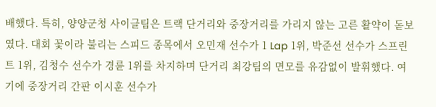배했다. 특히, 양양군청 사이클팀은 트랙 단거리와 중장거리를 가리지 않는 고른 활약이 돋보였다. 대회 꽃이라 불리는 스피드 종목에서 오민재 선수가 1 Lap 1위, 박준선 선수가 스프린트 1위, 김청수 선수가 경륜 1위를 차지하며 단거리 최강팀의 면모를 유감없이 발휘했다. 여기에 중장거리 간판 이시훈 선수가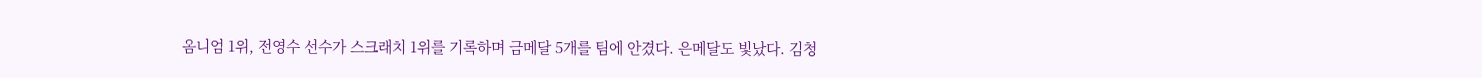옴니엄 1위, 전영수 선수가 스크래치 1위를 기록하며 금메달 5개를 팀에 안겼다. 은메달도 빛났다. 김청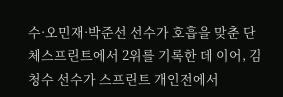수·오민재·박준선 선수가 호흡을 맞춘 단체스프린트에서 2위를 기록한 데 이어, 김청수 선수가 스프린트 개인전에서